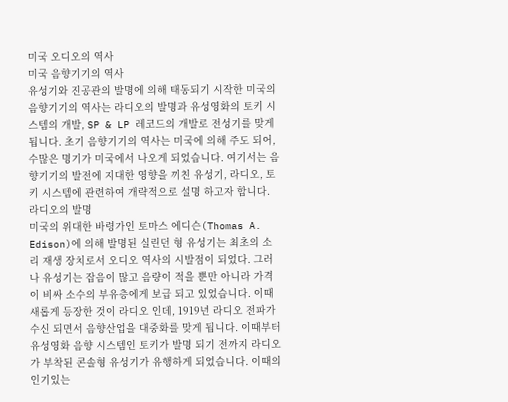미국 오디오의 역사
미국 음향기기의 역사
유성기와 진공관의 발명에 의해 태동되기 시작한 미국의 음향기기의 역사는 라디오의 발명과 유성영화의 토키 시스템의 개발, SP & LP 레코드의 개발로 전성기를 맞게 됩니다. 초기 음향기기의 역사는 미국에 의해 주도 되어, 수많은 명기가 미국에서 나오게 되었습니다. 여기서는 음향기기의 발전에 지대한 영향을 끼친 유성기, 라디오, 토키 시스템에 관련하여 개략적으로 설명 하고자 합니다.
라디오의 발명
미국의 위대한 바령가인 토마스 에디슨(Thomas A. Edison)에 의해 발명된 실린던 형 유성기는 최초의 소리 재생 장치로서 오디오 역사의 시발점이 되었다. 그러나 유성기는 잡음이 많고 음량이 적을 뿐만 아니라 가격이 비싸 소수의 부유층에게 보급 되고 있었습니다. 이때 새롭게 등장한 것이 라디오 인데, 1919년 라디오 전파가 수신 되면서 음향산업을 대중화를 맞게 됩니다. 이때부터 유성영화 음향 시스템인 토키가 발명 되기 전까지 라디오가 부착된 콘솔형 유성기가 유행하게 되었습니다. 이때의 인기있는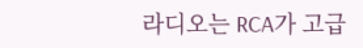라디오는 RCA가 고급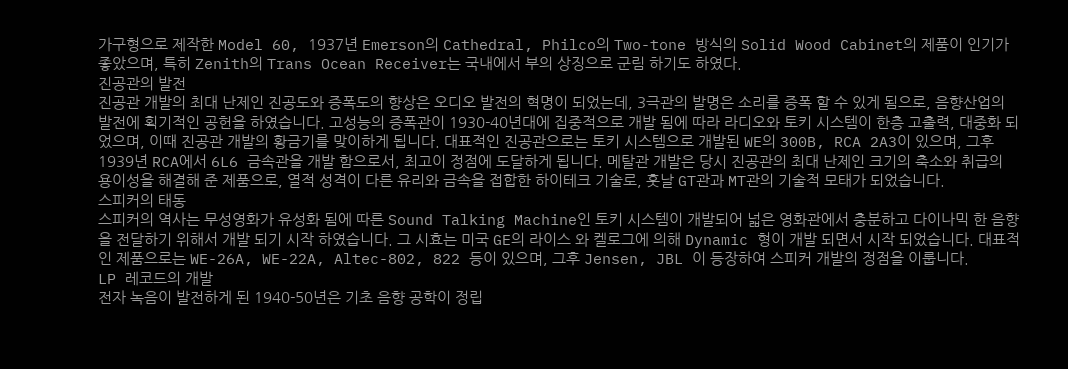가구형으로 제작한 Model 60, 1937년 Emerson의 Cathedral, Philco의 Two-tone 방식의 Solid Wood Cabinet의 제품이 인기가 좋았으며, 특히 Zenith의 Trans Ocean Receiver는 국내에서 부의 상징으로 군림 하기도 하였다.
진공관의 발전
진공관 개발의 최대 난제인 진공도와 증폭도의 향상은 오디오 발전의 혁명이 되었는데, 3극관의 발명은 소리를 증폭 할 수 있게 됨으로, 음향산업의 발전에 획기적인 공헌을 하였습니다. 고성능의 증폭관이 1930-40년대에 집중적으로 개발 됨에 따라 라디오와 토키 시스템이 한층 고출력, 대중화 되었으며, 이때 진공관 개발의 황금기를 맞이하게 됩니다. 대표적인 진공관으로는 토키 시스템으로 개발된 WE의 300B, RCA 2A3이 있으며, 그후 1939년 RCA에서 6L6 금속관을 개발 함으로서, 최고이 정점에 도달하게 됩니다. 메탈관 개발은 당시 진공관의 최대 난제인 크기의 축소와 취급의 용이성을 해결해 준 제품으로, 열적 성격이 다른 유리와 금속을 접합한 하이테크 기술로, 훗날 GT관과 MT관의 기술적 모태가 되었습니다.
스피커의 태동
스피커의 역사는 무성영화가 유성화 됨에 따른 Sound Talking Machine인 토키 시스템이 개발되어 넓은 영화관에서 충분하고 다이나믹 한 음향을 전달하기 위해서 개발 되기 시작 하였습니다. 그 시효는 미국 GE의 라이스 와 켈로그에 의해 Dynamic 형이 개발 되면서 시작 되었습니다. 대표적인 제품으로는 WE-26A, WE-22A, Altec-802, 822 등이 있으며, 그후 Jensen, JBL 이 등장하여 스피커 개발의 정점을 이룹니다.
LP 레코드의 개발
전자 녹음이 발전하게 된 1940-50년은 기초 음향 공학이 정립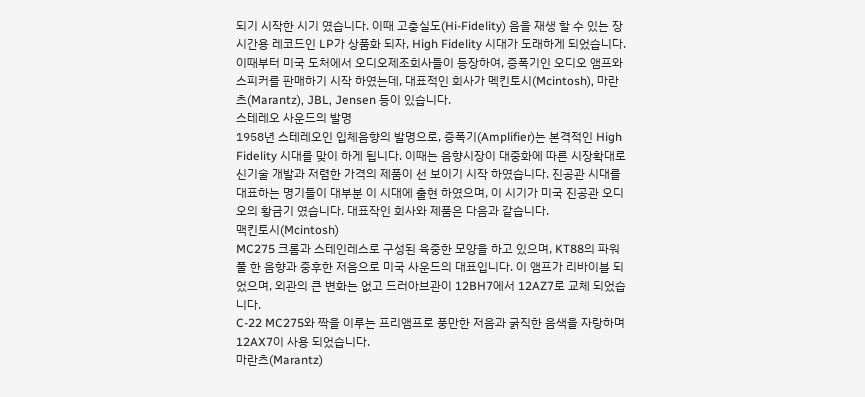되기 시작한 시기 였습니다. 이때 고충실도(Hi-Fidelity) 음을 재생 할 수 있는 장시간용 레코드인 LP가 상품화 되자, High Fidelity 시대가 도래하게 되었습니다. 이때부터 미국 도처에서 오디오제조회사들이 등장하여, 증폭기인 오디오 앰프와 스피커를 판매하기 시작 하였는데, 대표적인 회사가 멕킨토시(Mcintosh), 마란츠(Marantz), JBL, Jensen 등이 있습니다.
스테레오 사운드의 발명
1958년 스테레오인 입체음향의 발명으로, 증폭기(Amplifier)는 본격적인 High Fidelity 시대를 맞이 하게 됩니다. 이때는 음향시장이 대중화에 따른 시장확대로 신기술 개발과 저렴한 가격의 제품이 선 보이기 시작 하였습니다. 진공관 시대를 대표하는 명기들이 대부분 이 시대에 출현 하였으며, 이 시기가 미국 진공관 오디오의 황금기 였습니다. 대표작인 회사와 제품은 다음과 같습니다.
맥킨토시(Mcintosh)
MC275 크롬과 스테인레스로 구성된 육중한 모양을 하고 있으며, KT88의 파워풀 한 음향과 중후한 저음으로 미국 사운드의 대표입니다. 이 앰프가 리바이블 되었으며, 외관의 큰 변화는 없고 드러아브관이 12BH7에서 12AZ7로 교체 되었습니다.
C-22 MC275와 짝을 이루는 프리앰프로 풍만한 저음과 굵직한 음색을 자랑하며 12AX7이 사용 되었습니다.
마란츠(Marantz)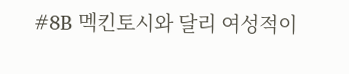#8B 멕킨토시와 달리 여성적이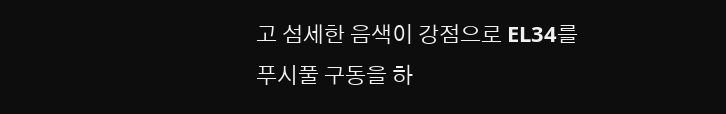고 섬세한 음색이 강점으로 EL34를 푸시풀 구동을 하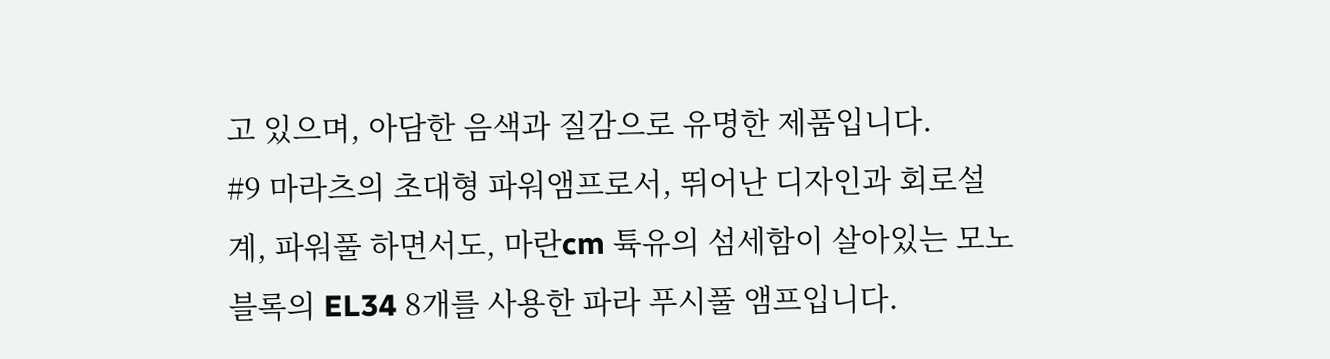고 있으며, 아담한 음색과 질감으로 유명한 제품입니다.
#9 마라츠의 초대형 파워앰프로서, 뛰어난 디자인과 회로설계, 파워풀 하면서도, 마란cm 튝유의 섬세함이 살아있는 모노블록의 EL34 8개를 사용한 파라 푸시풀 앰프입니다.